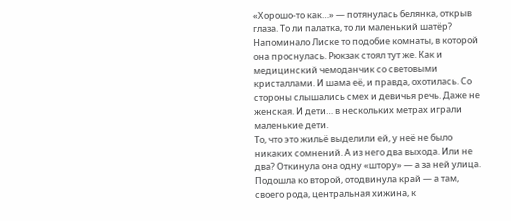«Хорошо-то как…» — потянулась белянка, открыв глаза. То ли палатка, то ли маленький шатёр? Напоминало Лиске то подобие комнаты, в которой она проснулась. Рюкзак стоял тут же. Как и медицинский чемоданчик со световыми кристаллами. И шама её, и правда, охотилась. Со стороны слышались смех и девичья речь. Даже не женская. И дети… в нескольких метрах играли маленькие дети.
То, что это жильё выделили ей, у неё не было никаких сомнений. А из него два выхода. Или не два? Откинула она одну «штору» — а за ней улица. Подошла ко второй, отодвинула край — а там, своего рода, центральная хижина, к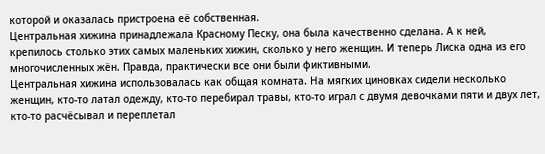которой и оказалась пристроена её собственная.
Центральная хижина принадлежала Красному Песку, она была качественно сделана. А к ней, крепилось столько этих самых маленьких хижин, сколько у него женщин. И теперь Лиска одна из его многочисленных жён. Правда, практически все они были фиктивными.
Центральная хижина использовалась как общая комната. На мягких циновках сидели несколько женщин, кто-то латал одежду, кто-то перебирал травы, кто-то играл с двумя девочками пяти и двух лет, кто-то расчёсывал и переплетал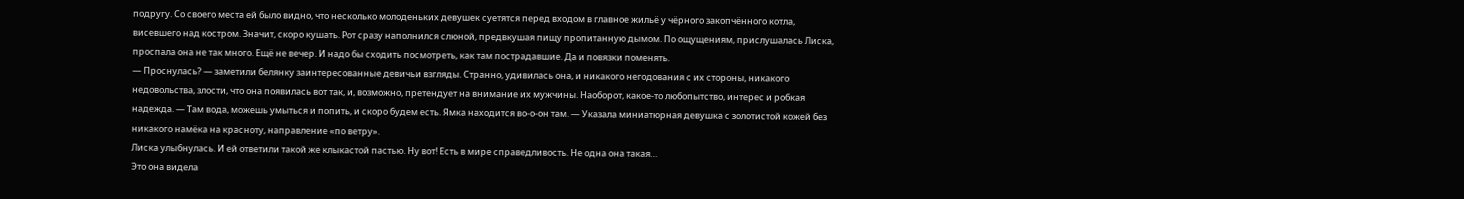подругу. Со своего места ей было видно, что несколько молоденьких девушек суетятся перед входом в главное жильё у чёрного закопчённого котла, висевшего над костром. Значит, скоро кушать. Рот сразу наполнился слюной, предвкушая пищу пропитанную дымом. По ощущениям, прислушалась Лиска, проспала она не так много. Ещё не вечер. И надо бы сходить посмотреть, как там пострадавшие. Да и повязки поменять.
— Проснулась? — заметили белянку заинтересованные девичьи взгляды. Странно, удивилась она, и никакого негодования с их стороны, никакого недовольства, злости, что она появилась вот так, и, возможно, претендует на внимание их мужчины. Наоборот, какое-то любопытство, интерес и робкая надежда. — Там вода, можешь умыться и попить, и скоро будем есть. Ямка находится во-о-он там. — Указала миниатюрная девушка с золотистой кожей без никакого намёка на красноту, направление «по ветру».
Лиска улыбнулась. И ей ответили такой же клыкастой пастью. Ну вот! Есть в мире справедливость. Не одна она такая…
Это она видела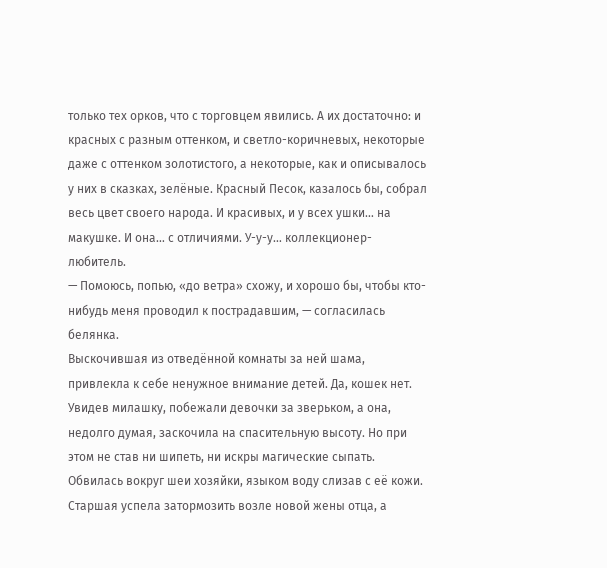только тех орков, что с торговцем явились. А их достаточно: и красных с разным оттенком, и светло-коричневых, некоторые даже с оттенком золотистого, а некоторые, как и описывалось у них в сказках, зелёные. Красный Песок, казалось бы, собрал весь цвет своего народа. И красивых, и у всех ушки… на макушке. И она… с отличиями. У-у-у… коллекционер-любитель.
— Помоюсь, попью, «до ветра» схожу, и хорошо бы, чтобы кто-нибудь меня проводил к пострадавшим, — согласилась белянка.
Выскочившая из отведённой комнаты за ней шама, привлекла к себе ненужное внимание детей. Да, кошек нет. Увидев милашку, побежали девочки за зверьком, а она, недолго думая, заскочила на спасительную высоту. Но при этом не став ни шипеть, ни искры магические сыпать. Обвилась вокруг шеи хозяйки, языком воду слизав с её кожи.
Старшая успела затормозить возле новой жены отца, а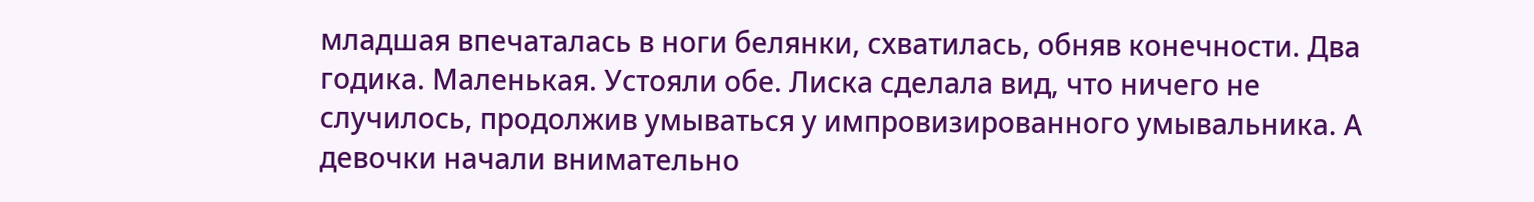младшая впечаталась в ноги белянки, схватилась, обняв конечности. Два годика. Маленькая. Устояли обе. Лиска сделала вид, что ничего не случилось, продолжив умываться у импровизированного умывальника. А девочки начали внимательно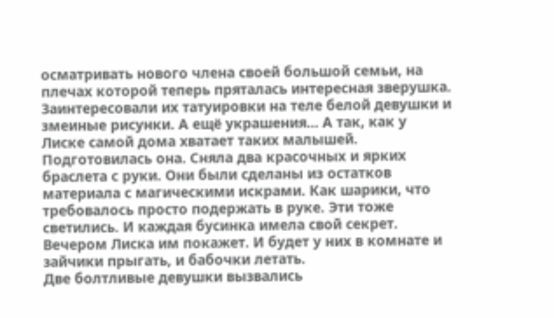осматривать нового члена своей большой семьи, на плечах которой теперь пряталась интересная зверушка. Заинтересовали их татуировки на теле белой девушки и змеиные рисунки. А ещё украшения… А так, как у Лиске самой дома хватает таких малышей. Подготовилась она. Сняла два красочных и ярких браслета с руки. Они были сделаны из остатков материала с магическими искрами. Как шарики, что требовалось просто подержать в руке. Эти тоже светились. И каждая бусинка имела свой секрет. Вечером Лиска им покажет. И будет у них в комнате и зайчики прыгать, и бабочки летать.
Две болтливые девушки вызвались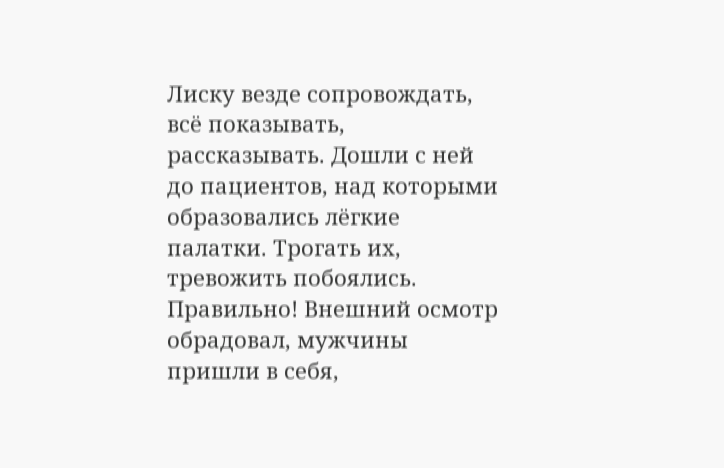Лиску везде сопровождать, всё показывать, рассказывать. Дошли с ней до пациентов, над которыми образовались лёгкие палатки. Трогать их, тревожить побоялись. Правильно! Внешний осмотр обрадовал, мужчины пришли в себя,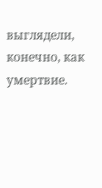выглядели, конечно, как умертвие.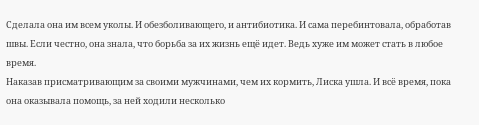Сделала она им всем уколы. И обезболивающего, и антибиотика. И сама перебинтовала, обработав швы. Если честно, она знала, что борьба за их жизнь ещё идет. Ведь хуже им может стать в любое время.
Наказав присматривающим за своими мужчинами, чем их кормить, Лиска ушла. И всё время, пока она оказывала помощь, за ней ходили несколько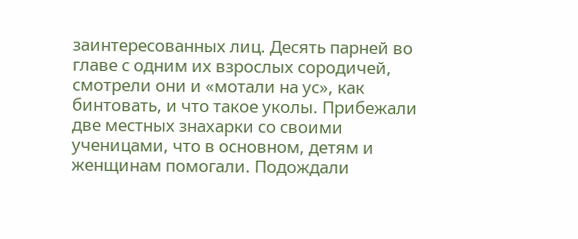заинтересованных лиц. Десять парней во главе с одним их взрослых сородичей, смотрели они и «мотали на ус», как бинтовать, и что такое уколы. Прибежали две местных знахарки со своими ученицами, что в основном, детям и женщинам помогали. Подождали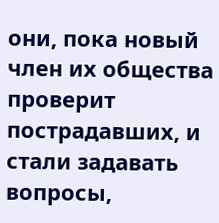они, пока новый член их общества проверит пострадавших, и стали задавать вопросы,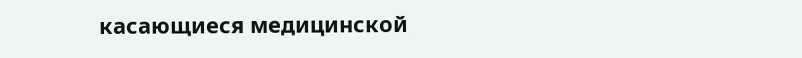касающиеся медицинской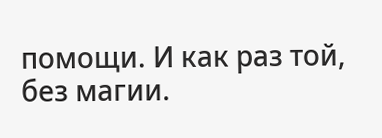помощи. И как раз той, без магии.